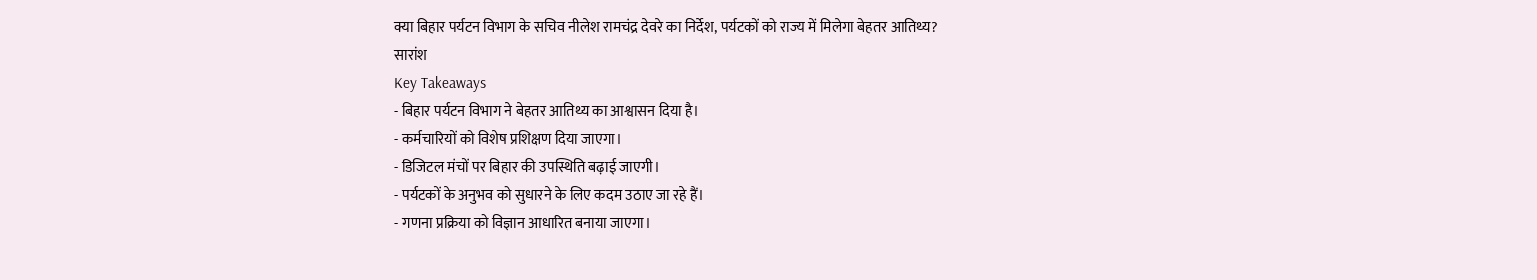क्या बिहार पर्यटन विभाग के सचिव नीलेश रामचंद्र देवरे का निर्देश, पर्यटकों को राज्य में मिलेगा बेहतर आतिथ्य?
सारांश
Key Takeaways
- बिहार पर्यटन विभाग ने बेहतर आतिथ्य का आश्वासन दिया है।
- कर्मचारियों को विशेष प्रशिक्षण दिया जाएगा।
- डिजिटल मंचों पर बिहार की उपस्थिति बढ़ाई जाएगी।
- पर्यटकों के अनुभव को सुधारने के लिए कदम उठाए जा रहे हैं।
- गणना प्रक्रिया को विज्ञान आधारित बनाया जाएगा।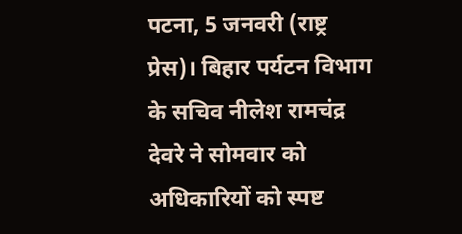पटना, 5 जनवरी (राष्ट्र प्रेस)। बिहार पर्यटन विभाग के सचिव नीलेश रामचंद्र देवरे ने सोमवार को अधिकारियों को स्पष्ट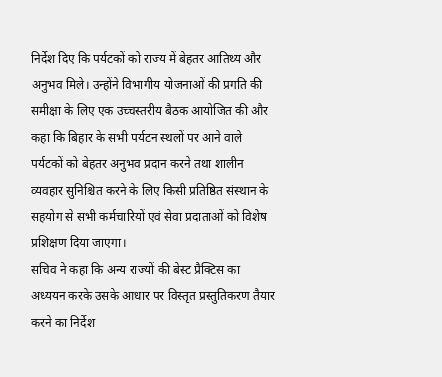निर्देश दिए कि पर्यटकों को राज्य में बेहतर आतिथ्य और अनुभव मिले। उन्होंने विभागीय योजनाओं की प्रगति की समीक्षा के लिए एक उच्चस्तरीय बैठक आयोजित की और कहा कि बिहार के सभी पर्यटन स्थलों पर आने वाले पर्यटकों को बेहतर अनुभव प्रदान करने तथा शालीन व्यवहार सुनिश्चित करने के लिए किसी प्रतिष्ठित संस्थान के सहयोग से सभी कर्मचारियों एवं सेवा प्रदाताओं को विशेष प्रशिक्षण दिया जाएगा।
सचिव ने कहा कि अन्य राज्यों की बेस्ट प्रैक्टिस का अध्ययन करके उसके आधार पर विस्तृत प्रस्तुतिकरण तैयार करने का निर्देश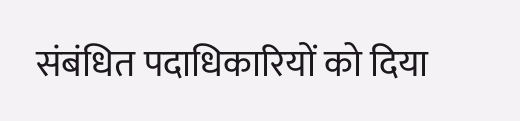संबंधित पदाधिकारियों को दिया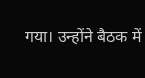गया। उन्होंने बैठक में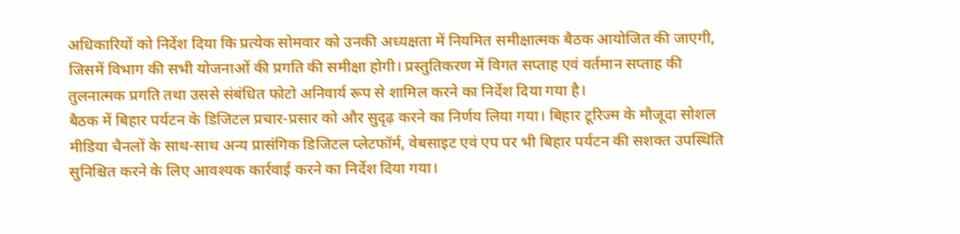अधिकारियों को निर्देश दिया कि प्रत्येक सोमवार को उनकी अध्यक्षता में नियमित समीक्षात्मक बैठक आयोजित की जाएगी, जिसमें विभाग की सभी योजनाओं की प्रगति की समीक्षा होगी। प्रस्तुतिकरण में विगत सप्ताह एवं वर्तमान सप्ताह की तुलनात्मक प्रगति तथा उससे संबंधित फोटो अनिवार्य रूप से शामिल करने का निर्देश दिया गया है।
बैठक में बिहार पर्यटन के डिजिटल प्रचार-प्रसार को और सुदृढ़ करने का निर्णय लिया गया। बिहार टूरिज्म के मौजूदा सोशल मीडिया चैनलों के साथ-साथ अन्य प्रासंगिक डिजिटल प्लेटफॉर्म, वेबसाइट एवं एप पर भी बिहार पर्यटन की सशक्त उपस्थिति सुनिश्चित करने के लिए आवश्यक कार्रवाई करने का निर्देश दिया गया।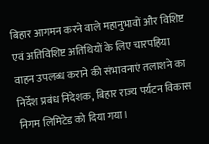बिहार आगमन करने वाले महानुभावों और विशिष्ट एवं अतिविशिष्ट अतिथियों के लिए चारपहिया वाहन उपलब्ध कराने की संभावनाएं तलाशने का निर्देश प्रबंध निदेशक, बिहार राज्य पर्यटन विकास निगम लिमिटेड को दिया गया।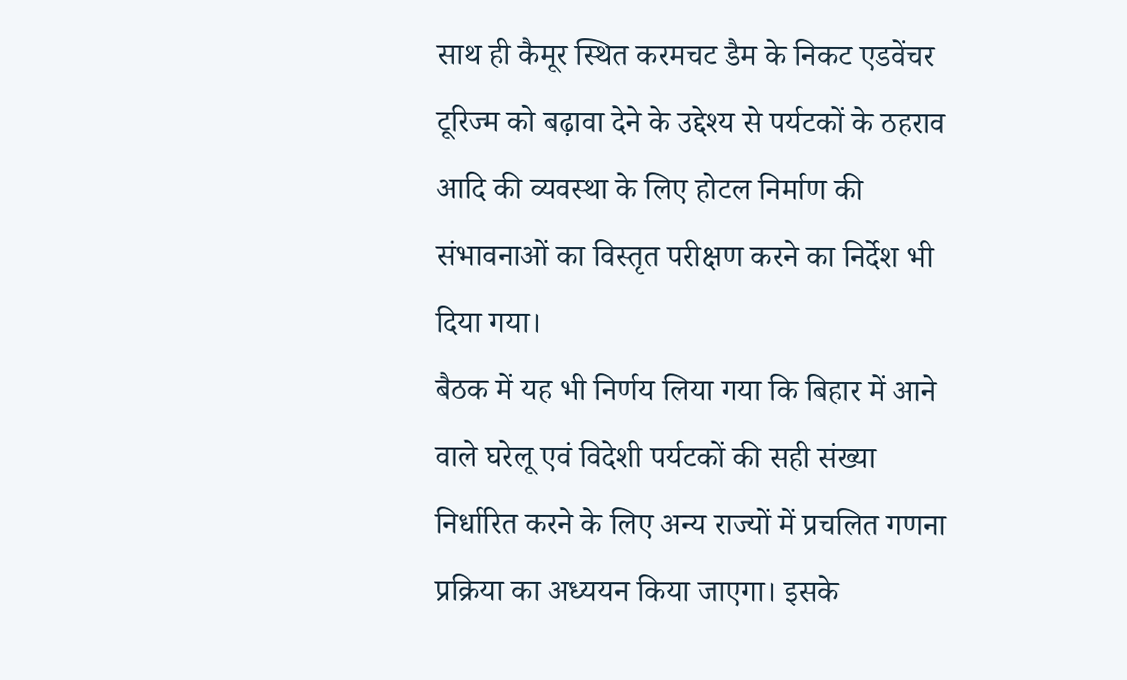साथ ही कैमूर स्थित करमचट डैम के निकट एडवेंचर टूरिज्म को बढ़ावा देने के उद्देश्य से पर्यटकों के ठहराव आदि की व्यवस्था के लिए होटल निर्माण की संभावनाओं का विस्तृत परीक्षण करने का निर्देश भी दिया गया।
बैठक में यह भी निर्णय लिया गया कि बिहार में आने वाले घरेलू एवं विदेशी पर्यटकों की सही संख्या निर्धारित करने के लिए अन्य राज्यों में प्रचलित गणना प्रक्रिया का अध्ययन किया जाएगा। इसके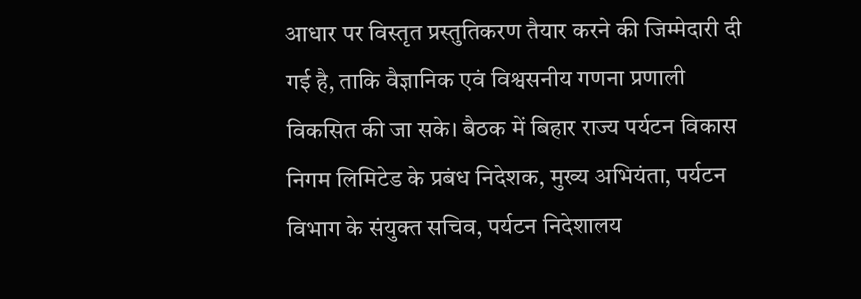आधार पर विस्तृत प्रस्तुतिकरण तैयार करने की जिम्मेदारी दी गई है, ताकि वैज्ञानिक एवं विश्वसनीय गणना प्रणाली विकसित की जा सके। बैठक में बिहार राज्य पर्यटन विकास निगम लिमिटेड के प्रबंध निदेशक, मुख्य अभियंता, पर्यटन विभाग के संयुक्त सचिव, पर्यटन निदेशालय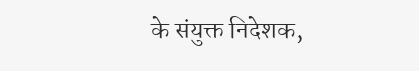के संयुक्त निदेशक,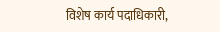विशेष कार्य पदाधिकारी,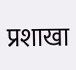प्रशाखा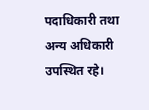पदाधिकारी तथा अन्य अधिकारी उपस्थित रहे।